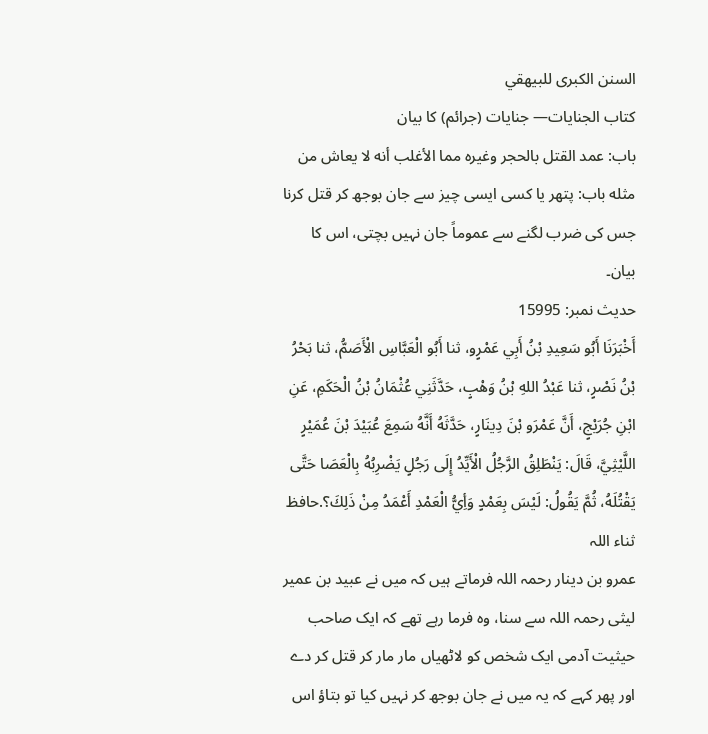السنن الكبرى للبيهقي
كتاب الجنايات— جنایات (جرائم) کا بیان
باب: عمد القتل بالحجر وغيره مما الأغلب أنه لا يعاش من مثله باب: پتھر یا کسی ایسی چیز سے جان بوجھ کر قتل کرنا جس کی ضرب لگنے سے عموماً جان نہیں بچتی، اس کا بیان۔
حدیث نمبر: 15995
أَخْبَرَنَا أَبُو سَعِيدِ بْنُ أَبِي عَمْرٍو، ثنا أَبُو الْعَبَّاسِ الْأَصَمُّ، ثنا بَحْرُ بْنُ نَصْرٍ، ثنا عَبْدُ اللهِ بْنُ وَهْبٍ، حَدَّثَنِي عُثْمَانُ بْنُ الْحَكَمِ، عَنِ ابْنِ جُرَيْجٍ، أَنَّ عَمْرَو بْنَ دِينَارٍ، حَدَّثَهُ أَنَّهُ سَمِعَ عُبَيْدَ بْنَ عُمَيْرٍ اللَّيْثِيَّ، قَالَ: يَنْطَلِقُ الرَّجُلُ الْأَيِّدُ إِلَى رَجُلٍ يَضْرِبُهُ بِالْعَصَا حَتَّى يَقْتُلَهُ، ثُمَّ يَقُولُ: لَيْسَ بِعَمْدٍ وَأِيُّ الْعَمْدِ أَعْمَدُ مِنْ ذَلِكَ؟.حافظ ثناء اللہ
عمرو بن دینار رحمہ اللہ فرماتے ہیں کہ میں نے عبید بن عمیر لیثی رحمہ اللہ سے سنا، وہ فرما رہے تھے کہ ایک صاحب حیثیت آدمی ایک شخص کو لاٹھیاں مار مار کر قتل کر دے اور پھر کہے کہ یہ میں نے جان بوجھ کر نہیں کیا تو بتاؤ اس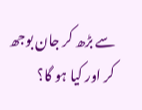سے بڑھ کر جان بوجھ کر اور کیا ہو گا؟